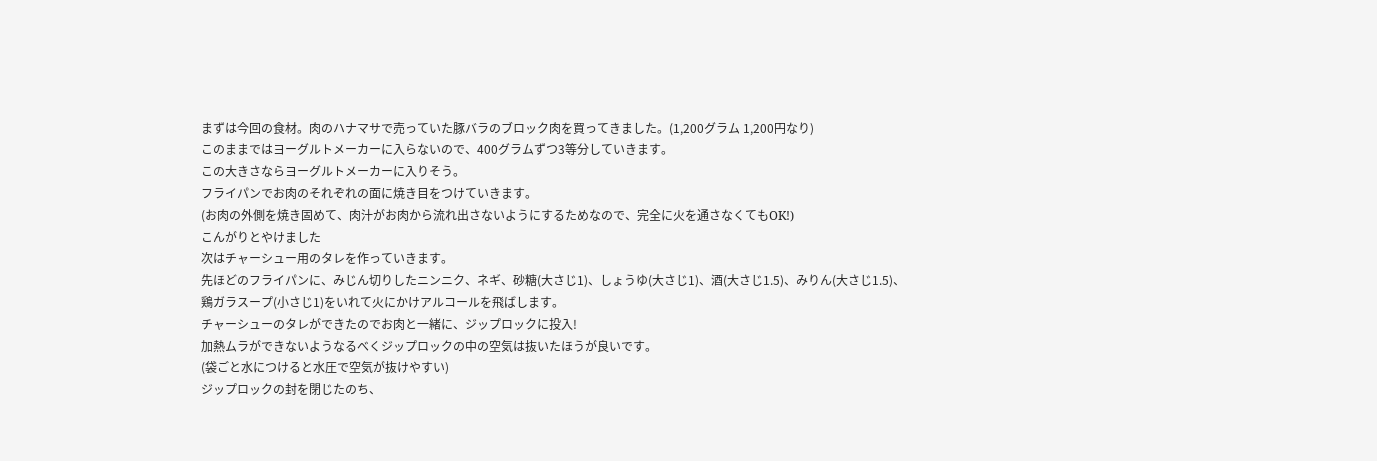まずは今回の食材。肉のハナマサで売っていた豚バラのブロック肉を買ってきました。(1,200グラム 1,200円なり)
このままではヨーグルトメーカーに入らないので、400グラムずつ3等分していきます。
この大きさならヨーグルトメーカーに入りそう。
フライパンでお肉のそれぞれの面に焼き目をつけていきます。
(お肉の外側を焼き固めて、肉汁がお肉から流れ出さないようにするためなので、完全に火を通さなくてもOK!)
こんがりとやけました
次はチャーシュー用のタレを作っていきます。
先ほどのフライパンに、みじん切りしたニンニク、ネギ、砂糖(大さじ1)、しょうゆ(大さじ1)、酒(大さじ1.5)、みりん(大さじ1.5)、
鶏ガラスープ(小さじ1)をいれて火にかけアルコールを飛ばします。
チャーシューのタレができたのでお肉と一緒に、ジップロックに投入!
加熱ムラができないようなるべくジップロックの中の空気は抜いたほうが良いです。
(袋ごと水につけると水圧で空気が抜けやすい)
ジップロックの封を閉じたのち、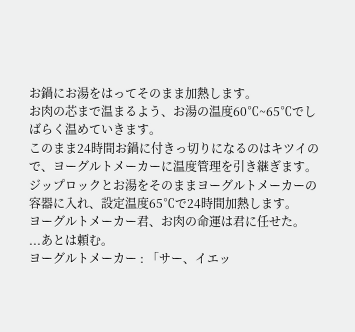お鍋にお湯をはってそのまま加熱します。
お肉の芯まで温まるよう、お湯の温度60℃~65℃でしばらく温めていきます。
このまま24時間お鍋に付きっ切りになるのはキツイので、ヨーグルトメーカーに温度管理を引き継ぎます。
ジップロックとお湯をそのままヨーグルトメーカーの容器に入れ、設定温度65℃で24時間加熱します。
ヨーグルトメーカー君、お肉の命運は君に任せた。
...あとは頼む。
ヨーグルトメーカー : 「サー、イエッ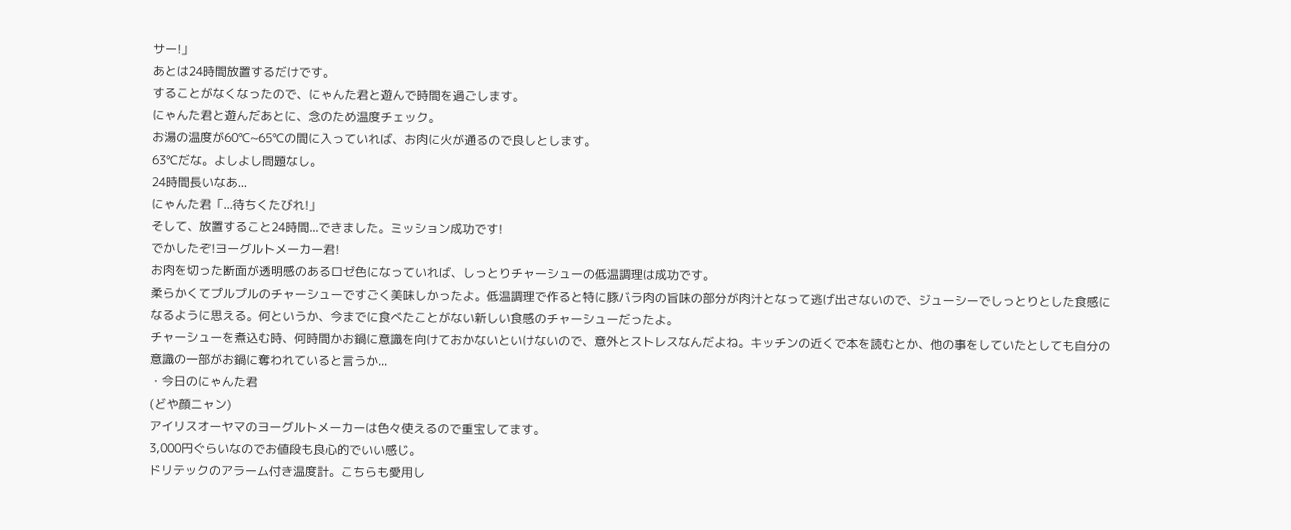サー!」
あとは24時間放置するだけです。
することがなくなったので、にゃんた君と遊んで時間を過ごします。
にゃんた君と遊んだあとに、念のため温度チェック。
お湯の温度が60℃~65℃の間に入っていれば、お肉に火が通るので良しとします。
63℃だな。よしよし問題なし。
24時間長いなあ...
にゃんた君「...待ちくたびれ!」
そして、放置すること24時間...できました。ミッション成功です!
でかしたぞ!ヨーグルトメーカー君!
お肉を切った断面が透明感のあるロゼ色になっていれば、しっとりチャーシューの低温調理は成功です。
柔らかくてプルプルのチャーシューですごく美味しかったよ。低温調理で作ると特に豚バラ肉の旨味の部分が肉汁となって逃げ出さないので、ジューシーでしっとりとした食感になるように思える。何というか、今までに食べたことがない新しい食感のチャーシューだったよ。
チャーシューを煮込む時、何時間かお鍋に意識を向けておかないといけないので、意外とストレスなんだよね。キッチンの近くで本を読むとか、他の事をしていたとしても自分の意識の一部がお鍋に奪われていると言うか...
・今日のにゃんた君
(どや顔ニャン)
アイリスオーヤマのヨーグルトメーカーは色々使えるので重宝してます。
3,000円ぐらいなのでお値段も良心的でいい感じ。
ドリテックのアラーム付き温度計。こちらも愛用し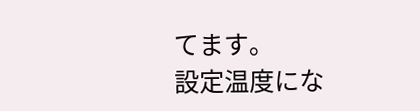てます。
設定温度にな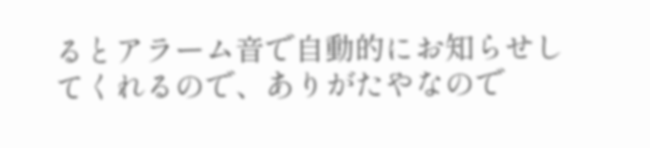るとアラーム音で自動的にお知らせしてくれるので、ありがたやなので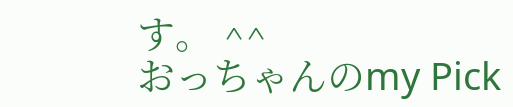す。 ^^
おっちゃんのmy Pick